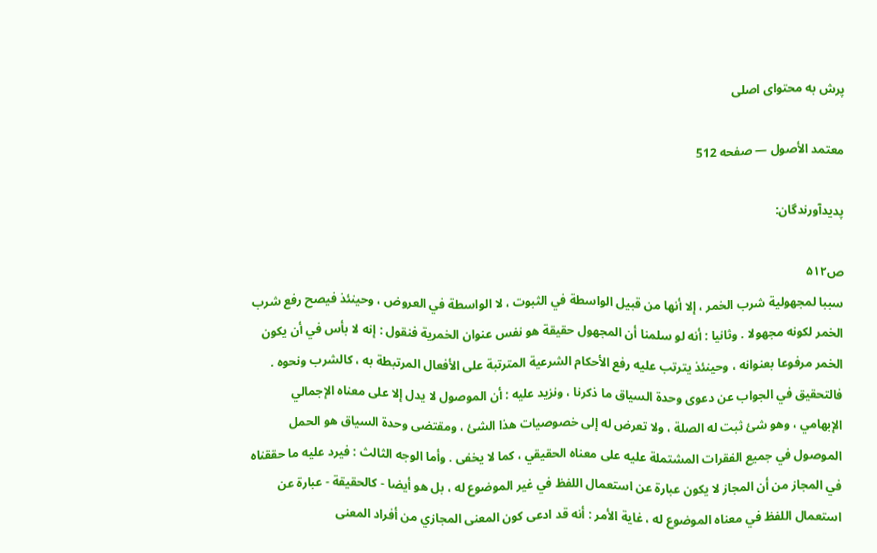پرش به محتوای اصلی

معتمد الأصول — صفحه 512

پدیدآورندگان:

ص۵۱۲
سببا لمجهولية شرب الخمر ، إلا أنها من قبيل الواسطة في الثبوت ، لا الواسطة في العروض ، وحينئذ فيصح رفع شرب الخمر لكونه مجهولا . وثانيا : أنه لو سلمنا أن المجهول حقيقة هو نفس عنوان الخمرية فنقول : إنه لا بأس في أن يكون الخمر مرفوعا بعنوانه ، وحينئذ يترتب عليه رفع الأحكام الشرعية المترتبة على الأفعال المرتبطة به ، كالشرب ونحوه . فالتحقيق في الجواب عن دعوى وحدة السياق ما ذكرنا ، ونزيد عليه : أن الموصول لا يدل إلا على معناه الإجمالي الإبهامي ، وهو شئ ثبت له الصلة ، ولا تعرض له إلى خصوصيات هذا الشئ ، ومقتضى وحدة السياق هو الحمل الموصول في جميع الفقرات المشتملة عليه على معناه الحقيقي ، كما لا يخفى . وأما الوجه الثالث : فيرد عليه ما حققناه في المجاز من أن المجاز لا يكون عبارة عن استعمال اللفظ في غير الموضوع له ، بل هو أيضا - كالحقيقة - عبارة عن استعمال اللفظ في معناه الموضوع له ، غاية الأمر : أنه قد ادعى كون المعنى المجازي من أفراد المعنى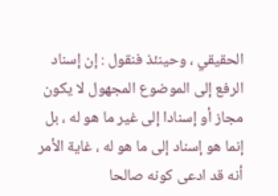الحقيقي ، وحينئذ فنقول : إن إسناد الرفع إلى الموضوع المجهول لا يكون مجاز أو إسنادا إلى غير ما هو له ، بل إنما هو إسناد إلى ما هو له ، غاية الأمر أنه قد ادعى كونه صالحا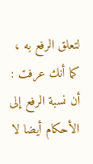لتعلق الرفع به ، كما أنك عرفت : أن نسبة الرفع إلى الأحكام أيضا لا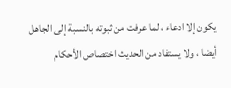يكون إلا ادعاء ، لما عرفت من ثبوته بالنسبة إلى الجاهل أيضا ، ولا يستفاد من الحديث اختصاص الأحكام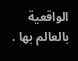الواقعية بالعالم بها .